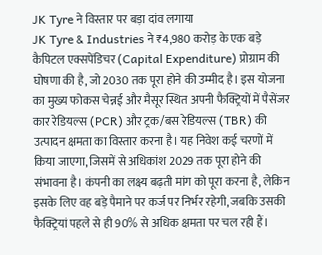JK Tyre ने विस्तार पर बड़ा दांव लगाया
JK Tyre & Industries ने ₹4,980 करोड़ के एक बड़े कैपिटल एक्सपेंडिचर (Capital Expenditure) प्रोग्राम की घोषणा की है, जो 2030 तक पूरा होने की उम्मीद है। इस योजना का मुख्य फोकस चेन्नई और मैसूर स्थित अपनी फैक्ट्रियों में पैसेंजर कार रेडियल्स (PCR) और ट्रक/बस रेडियल्स (TBR) की उत्पादन क्षमता का विस्तार करना है। यह निवेश कई चरणों में किया जाएगा, जिसमें से अधिकांश 2029 तक पूरा होने की संभावना है। कंपनी का लक्ष्य बढ़ती मांग को पूरा करना है, लेकिन इसके लिए वह बड़े पैमाने पर कर्ज पर निर्भर रहेगी, जबकि उसकी फैक्ट्रियां पहले से ही 90% से अधिक क्षमता पर चल रही हैं।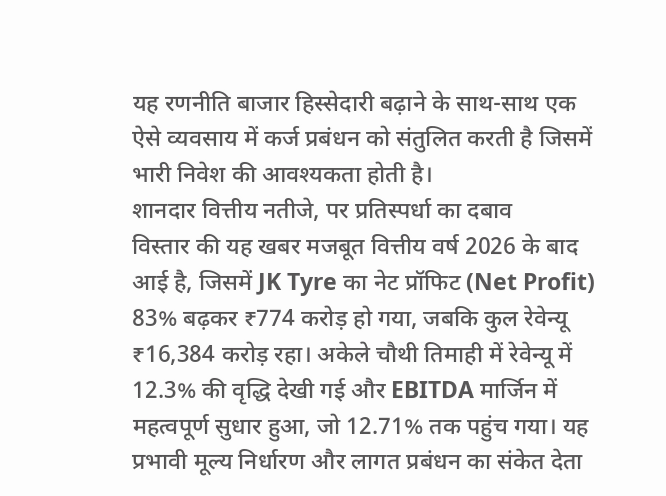यह रणनीति बाजार हिस्सेदारी बढ़ाने के साथ-साथ एक ऐसे व्यवसाय में कर्ज प्रबंधन को संतुलित करती है जिसमें भारी निवेश की आवश्यकता होती है।
शानदार वित्तीय नतीजे, पर प्रतिस्पर्धा का दबाव
विस्तार की यह खबर मजबूत वित्तीय वर्ष 2026 के बाद आई है, जिसमें JK Tyre का नेट प्रॉफिट (Net Profit) 83% बढ़कर ₹774 करोड़ हो गया, जबकि कुल रेवेन्यू ₹16,384 करोड़ रहा। अकेले चौथी तिमाही में रेवेन्यू में 12.3% की वृद्धि देखी गई और EBITDA मार्जिन में महत्वपूर्ण सुधार हुआ, जो 12.71% तक पहुंच गया। यह प्रभावी मूल्य निर्धारण और लागत प्रबंधन का संकेत देता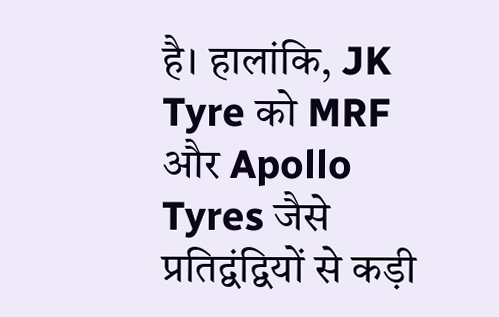है। हालांकि, JK Tyre को MRF और Apollo Tyres जैसे प्रतिद्वंद्वियों से कड़ी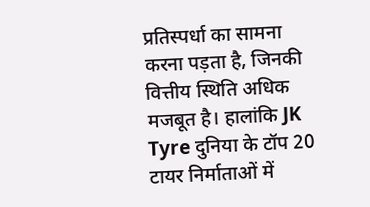प्रतिस्पर्धा का सामना करना पड़ता है, जिनकी वित्तीय स्थिति अधिक मजबूत है। हालांकि JK Tyre दुनिया के टॉप 20 टायर निर्माताओं में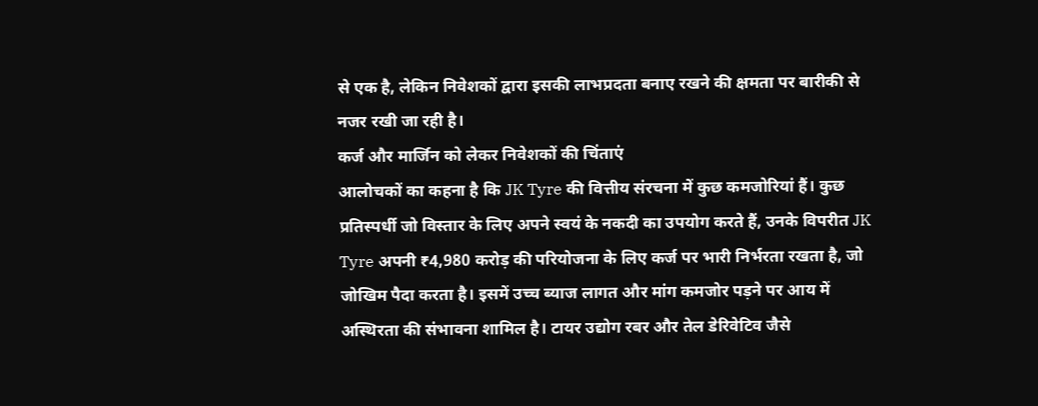से एक है, लेकिन निवेशकों द्वारा इसकी लाभप्रदता बनाए रखने की क्षमता पर बारीकी से नजर रखी जा रही है।
कर्ज और मार्जिन को लेकर निवेशकों की चिंताएं
आलोचकों का कहना है कि JK Tyre की वित्तीय संरचना में कुछ कमजोरियां हैं। कुछ प्रतिस्पर्धी जो विस्तार के लिए अपने स्वयं के नकदी का उपयोग करते हैं, उनके विपरीत JK Tyre अपनी ₹4,980 करोड़ की परियोजना के लिए कर्ज पर भारी निर्भरता रखता है, जो जोखिम पैदा करता है। इसमें उच्च ब्याज लागत और मांग कमजोर पड़ने पर आय में अस्थिरता की संभावना शामिल है। टायर उद्योग रबर और तेल डेरिवेटिव जैसे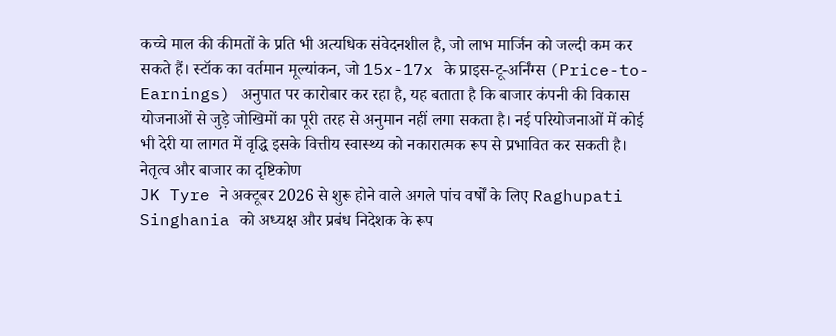कच्चे माल की कीमतों के प्रति भी अत्यधिक संवेदनशील है, जो लाभ मार्जिन को जल्दी कम कर सकते हैं। स्टॉक का वर्तमान मूल्यांकन, जो 15x-17x के प्राइस-टू-अर्निंग्स (Price-to-Earnings) अनुपात पर कारोबार कर रहा है, यह बताता है कि बाजार कंपनी की विकास योजनाओं से जुड़े जोखिमों का पूरी तरह से अनुमान नहीं लगा सकता है। नई परियोजनाओं में कोई भी देरी या लागत में वृद्धि इसके वित्तीय स्वास्थ्य को नकारात्मक रूप से प्रभावित कर सकती है।
नेतृत्व और बाजार का दृष्टिकोण
JK Tyre ने अक्टूबर 2026 से शुरू होने वाले अगले पांच वर्षों के लिए Raghupati Singhania को अध्यक्ष और प्रबंध निदेशक के रूप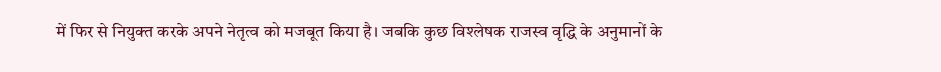में फिर से नियुक्त करके अपने नेतृत्व को मजबूत किया है। जबकि कुछ विश्लेषक राजस्व वृद्धि के अनुमानों के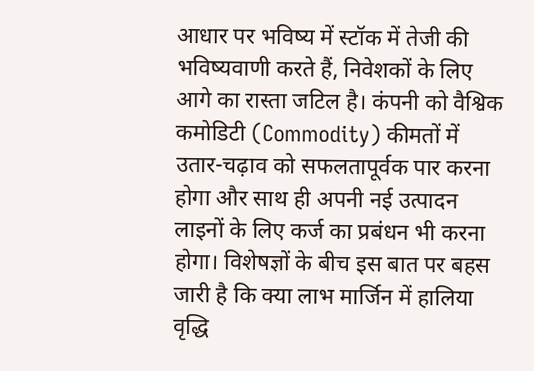आधार पर भविष्य में स्टॉक में तेजी की भविष्यवाणी करते हैं, निवेशकों के लिए आगे का रास्ता जटिल है। कंपनी को वैश्विक कमोडिटी (Commodity) कीमतों में उतार-चढ़ाव को सफलतापूर्वक पार करना होगा और साथ ही अपनी नई उत्पादन लाइनों के लिए कर्ज का प्रबंधन भी करना होगा। विशेषज्ञों के बीच इस बात पर बहस जारी है कि क्या लाभ मार्जिन में हालिया वृद्धि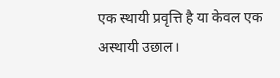एक स्थायी प्रवृत्ति है या केवल एक अस्थायी उछाल।